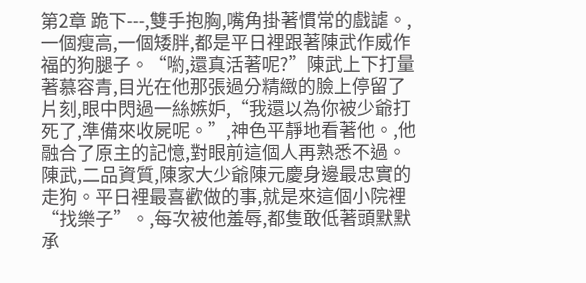第2章 跪下---,雙手抱胸,嘴角掛著慣常的戲謔。,一個瘦高,一個矮胖,都是平日裡跟著陳武作威作福的狗腿子。“喲,還真活著呢?”陳武上下打量著慕容青,目光在他那張過分精緻的臉上停留了片刻,眼中閃過一絲嫉妒,“我還以為你被少爺打死了,準備來收屍呢。”,神色平靜地看著他。,他融合了原主的記憶,對眼前這個人再熟悉不過。陳武,二品資質,陳家大少爺陳元慶身邊最忠實的走狗。平日裡最喜歡做的事,就是來這個小院裡“找樂子”。,每次被他羞辱,都隻敢低著頭默默承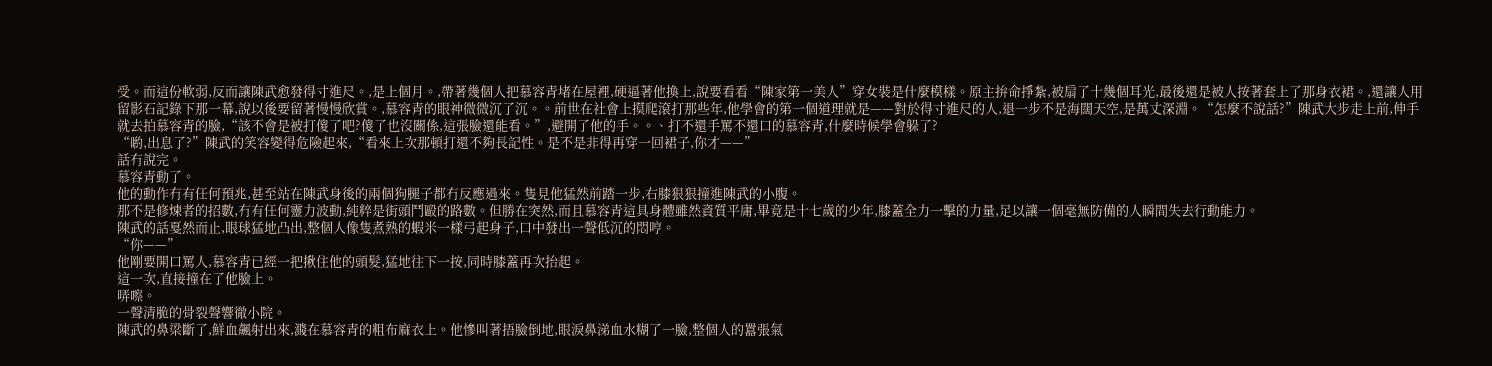受。而這份軟弱,反而讓陳武愈發得寸進尺。,是上個月。,帶著幾個人把慕容青堵在屋裡,硬逼著他換上,說要看看“陳家第一美人”穿女裝是什麼模樣。原主拚命掙紮,被扇了十幾個耳光,最後還是被人按著套上了那身衣裙。,還讓人用留影石記錄下那一幕,說以後要留著慢慢欣賞。,慕容青的眼神微微沉了沉。。前世在社會上摸爬滾打那些年,他學會的第一個道理就是——對於得寸進尺的人,退一步不是海闊天空,是萬丈深淵。“怎麼不說話?”陳武大步走上前,伸手就去拍慕容青的臉,“該不會是被打傻了吧?傻了也沒關係,這張臉還能看。”,避開了他的手。。、打不還手罵不還口的慕容青,什麼時候學會躲了?
“喲,出息了?”陳武的笑容變得危險起來,“看來上次那頓打還不夠長記性。是不是非得再穿一回裙子,你才——”
話冇說完。
慕容青動了。
他的動作冇有任何預兆,甚至站在陳武身後的兩個狗腿子都冇反應過來。隻見他猛然前踏一步,右膝狠狠撞進陳武的小腹。
那不是修煉者的招數,冇有任何靈力波動,純粹是街頭鬥毆的路數。但勝在突然,而且慕容青這具身體雖然資質平庸,畢竟是十七歲的少年,膝蓋全力一擊的力量,足以讓一個毫無防備的人瞬間失去行動能力。
陳武的話戛然而止,眼球猛地凸出,整個人像隻煮熟的蝦米一樣弓起身子,口中發出一聲低沉的悶哼。
“你——”
他剛要開口罵人,慕容青已經一把揪住他的頭髮,猛地往下一按,同時膝蓋再次抬起。
這一次,直接撞在了他臉上。
哢嚓。
一聲清脆的骨裂聲響徹小院。
陳武的鼻梁斷了,鮮血飆射出來,濺在慕容青的粗布麻衣上。他慘叫著捂臉倒地,眼淚鼻涕血水糊了一臉,整個人的囂張氣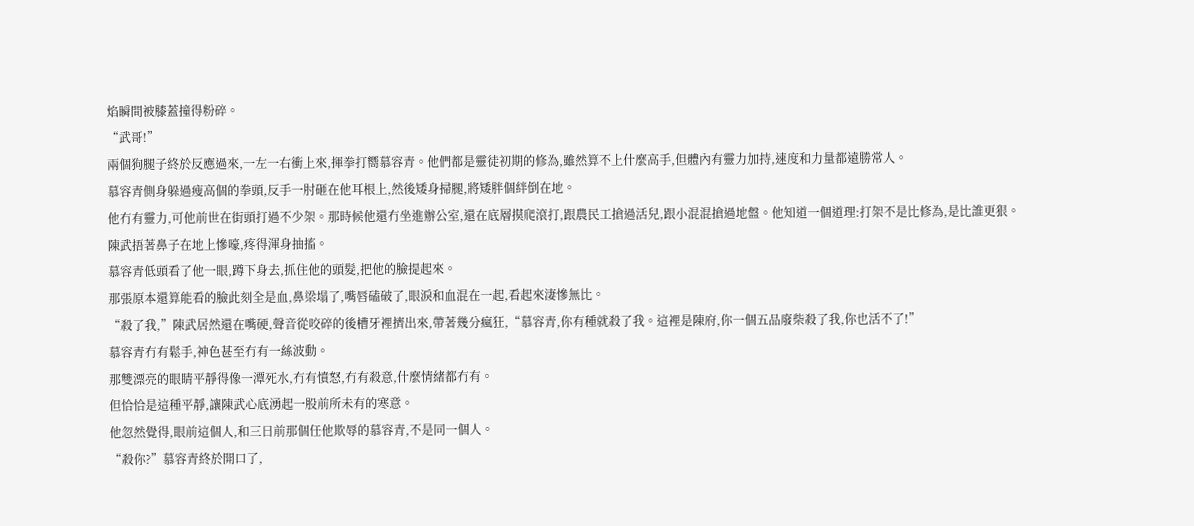焰瞬間被膝蓋撞得粉碎。
“武哥!”
兩個狗腿子終於反應過來,一左一右衝上來,揮拳打嚮慕容青。他們都是靈徒初期的修為,雖然算不上什麼高手,但體內有靈力加持,速度和力量都遠勝常人。
慕容青側身躲過瘦高個的拳頭,反手一肘砸在他耳根上,然後矮身掃腿,將矮胖個絆倒在地。
他冇有靈力,可他前世在街頭打過不少架。那時候他還冇坐進辦公室,還在底層摸爬滾打,跟農民工搶過活兒,跟小混混搶過地盤。他知道一個道理:打架不是比修為,是比誰更狠。
陳武捂著鼻子在地上慘嚎,疼得渾身抽搐。
慕容青低頭看了他一眼,蹲下身去,抓住他的頭髮,把他的臉提起來。
那張原本還算能看的臉此刻全是血,鼻梁塌了,嘴唇磕破了,眼淚和血混在一起,看起來淒慘無比。
“殺了我,”陳武居然還在嘴硬,聲音從咬碎的後槽牙裡擠出來,帶著幾分瘋狂,“慕容青,你有種就殺了我。這裡是陳府,你一個五品廢柴殺了我,你也活不了!”
慕容青冇有鬆手,神色甚至冇有一絲波動。
那雙漂亮的眼睛平靜得像一潭死水,冇有憤怒,冇有殺意,什麼情緒都冇有。
但恰恰是這種平靜,讓陳武心底湧起一股前所未有的寒意。
他忽然覺得,眼前這個人,和三日前那個任他欺辱的慕容青,不是同一個人。
“殺你?”慕容青終於開口了,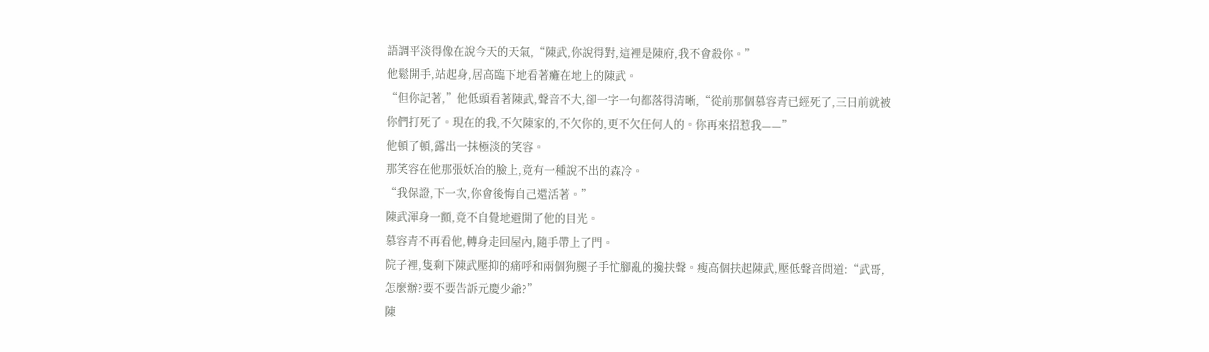語調平淡得像在說今天的天氣,“陳武,你說得對,這裡是陳府,我不會殺你。”
他鬆開手,站起身,居高臨下地看著癱在地上的陳武。
“但你記著,”他低頭看著陳武,聲音不大,卻一字一句都落得清晰,“從前那個慕容青已經死了,三日前就被你們打死了。現在的我,不欠陳家的,不欠你的,更不欠任何人的。你再來招惹我——”
他頓了頓,露出一抹極淡的笑容。
那笑容在他那張妖冶的臉上,竟有一種說不出的森冷。
“我保證,下一次,你會後悔自己還活著。”
陳武渾身一顫,竟不自覺地避開了他的目光。
慕容青不再看他,轉身走回屋內,隨手帶上了門。
院子裡,隻剩下陳武壓抑的痛呼和兩個狗腿子手忙腳亂的攙扶聲。瘦高個扶起陳武,壓低聲音問道:“武哥,怎麼辦?要不要告訴元慶少爺?”
陳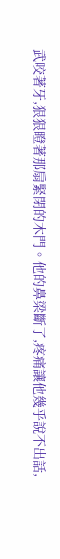武咬著牙,狠狠瞪著那扇緊閉的木門。他的鼻梁斷了,疼痛讓他幾乎說不出話,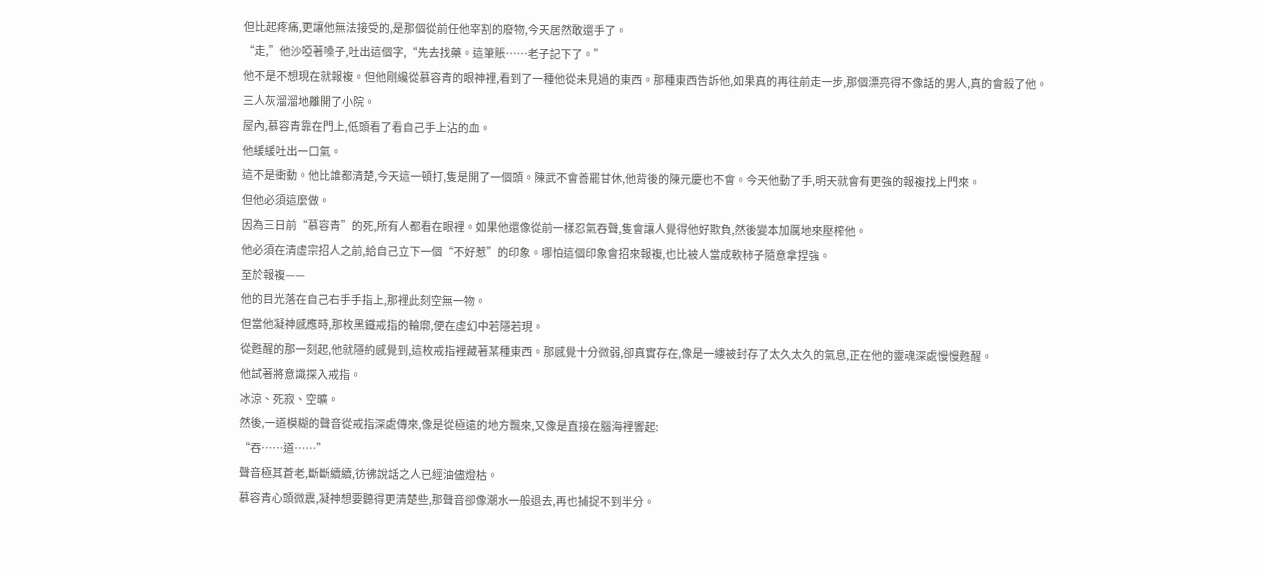但比起疼痛,更讓他無法接受的,是那個從前任他宰割的廢物,今天居然敢還手了。
“走,”他沙啞著嗓子,吐出這個字,“先去找藥。這筆賬……老子記下了。”
他不是不想現在就報複。但他剛纔從慕容青的眼神裡,看到了一種他從未見過的東西。那種東西告訴他,如果真的再往前走一步,那個漂亮得不像話的男人,真的會殺了他。
三人灰溜溜地離開了小院。
屋內,慕容青靠在門上,低頭看了看自己手上沾的血。
他緩緩吐出一口氣。
這不是衝動。他比誰都清楚,今天這一頓打,隻是開了一個頭。陳武不會善罷甘休,他背後的陳元慶也不會。今天他動了手,明天就會有更強的報複找上門來。
但他必須這麼做。
因為三日前“慕容青”的死,所有人都看在眼裡。如果他還像從前一樣忍氣吞聲,隻會讓人覺得他好欺負,然後變本加厲地來壓榨他。
他必須在清虛宗招人之前,給自己立下一個“不好惹”的印象。哪怕這個印象會招來報複,也比被人當成軟柿子隨意拿捏強。
至於報複——
他的目光落在自己右手手指上,那裡此刻空無一物。
但當他凝神感應時,那枚黑鐵戒指的輪廓,便在虛幻中若隱若現。
從甦醒的那一刻起,他就隱約感覺到,這枚戒指裡藏著某種東西。那感覺十分微弱,卻真實存在,像是一縷被封存了太久太久的氣息,正在他的靈魂深處慢慢甦醒。
他試著將意識探入戒指。
冰涼、死寂、空曠。
然後,一道模糊的聲音從戒指深處傳來,像是從極遠的地方飄來,又像是直接在腦海裡響起:
“吞……道……”
聲音極其蒼老,斷斷續續,彷彿說話之人已經油儘燈枯。
慕容青心頭微震,凝神想要聽得更清楚些,那聲音卻像潮水一般退去,再也捕捉不到半分。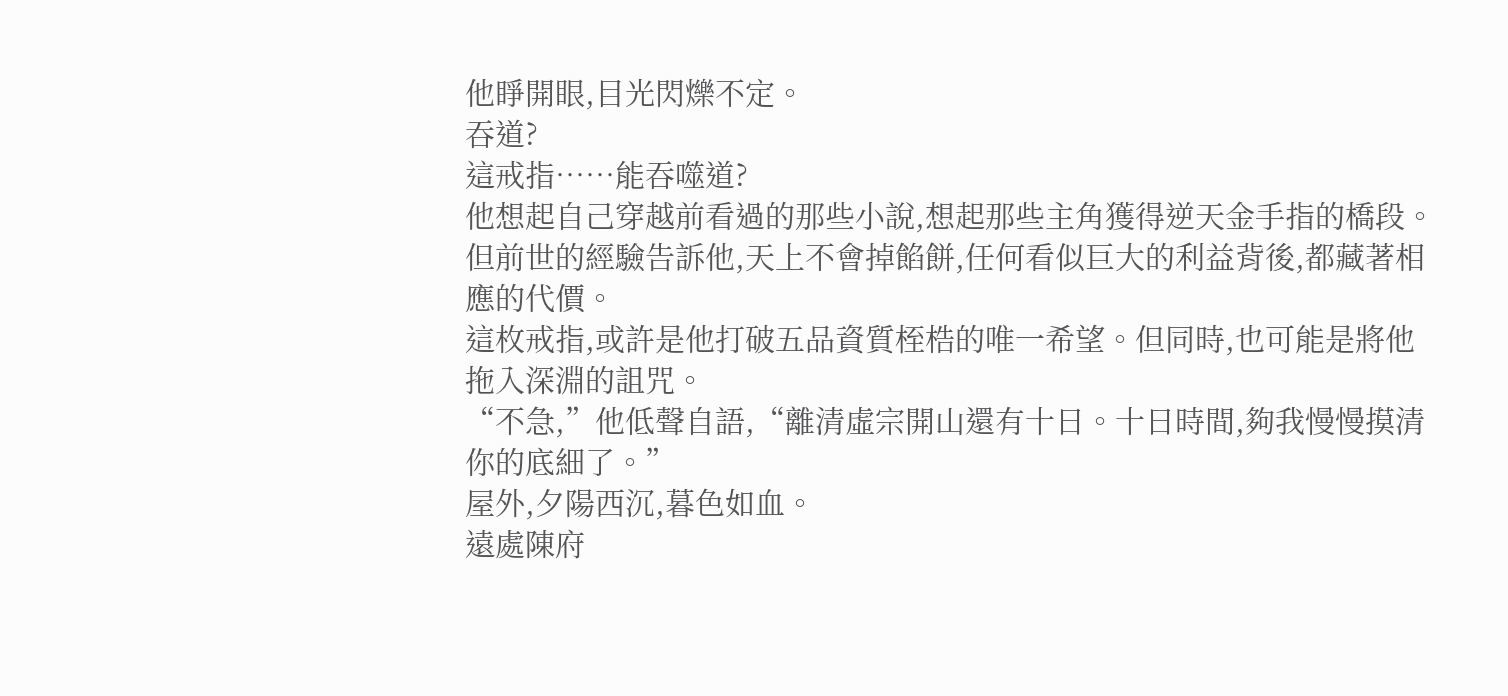他睜開眼,目光閃爍不定。
吞道?
這戒指……能吞噬道?
他想起自己穿越前看過的那些小說,想起那些主角獲得逆天金手指的橋段。但前世的經驗告訴他,天上不會掉餡餅,任何看似巨大的利益背後,都藏著相應的代價。
這枚戒指,或許是他打破五品資質桎梏的唯一希望。但同時,也可能是將他拖入深淵的詛咒。
“不急,”他低聲自語,“離清虛宗開山還有十日。十日時間,夠我慢慢摸清你的底細了。”
屋外,夕陽西沉,暮色如血。
遠處陳府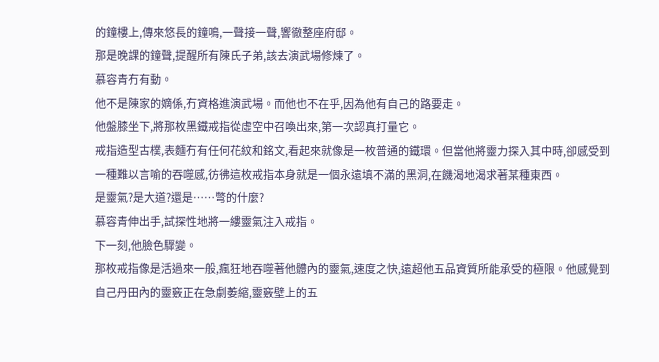的鐘樓上,傳來悠長的鐘鳴,一聲接一聲,響徹整座府邸。
那是晚課的鐘聲,提醒所有陳氏子弟,該去演武場修煉了。
慕容青冇有動。
他不是陳家的嫡係,冇資格進演武場。而他也不在乎,因為他有自己的路要走。
他盤膝坐下,將那枚黑鐵戒指從虛空中召喚出來,第一次認真打量它。
戒指造型古樸,表麵冇有任何花紋和銘文,看起來就像是一枚普通的鐵環。但當他將靈力探入其中時,卻感受到一種難以言喻的吞噬感,彷彿這枚戒指本身就是一個永遠填不滿的黑洞,在饑渴地渴求著某種東西。
是靈氣?是大道?還是……彆的什麼?
慕容青伸出手,試探性地將一縷靈氣注入戒指。
下一刻,他臉色驟變。
那枚戒指像是活過來一般,瘋狂地吞噬著他體內的靈氣,速度之快,遠超他五品資質所能承受的極限。他感覺到自己丹田內的靈竅正在急劇萎縮,靈竅壁上的五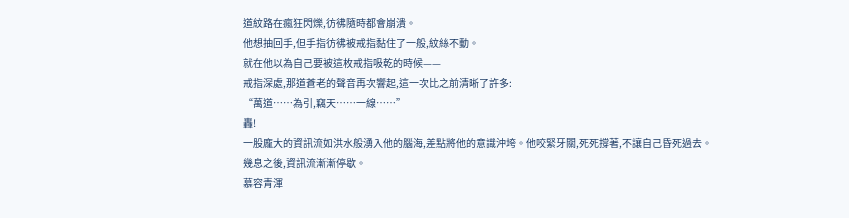道紋路在瘋狂閃爍,彷彿隨時都會崩潰。
他想抽回手,但手指彷彿被戒指黏住了一般,紋絲不動。
就在他以為自己要被這枚戒指吸乾的時候——
戒指深處,那道蒼老的聲音再次響起,這一次比之前清晰了許多:
“萬道……為引,竊天……一線……”
轟!
一股龐大的資訊流如洪水般湧入他的腦海,差點將他的意識沖垮。他咬緊牙關,死死撐著,不讓自己昏死過去。
幾息之後,資訊流漸漸停歇。
慕容青渾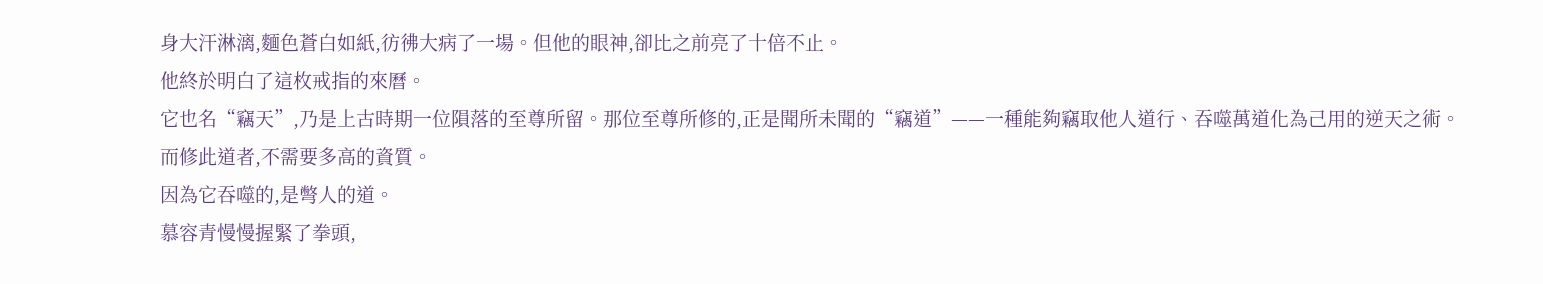身大汗淋漓,麵色蒼白如紙,彷彿大病了一場。但他的眼神,卻比之前亮了十倍不止。
他終於明白了這枚戒指的來曆。
它也名“竊天”,乃是上古時期一位隕落的至尊所留。那位至尊所修的,正是聞所未聞的“竊道”——一種能夠竊取他人道行、吞噬萬道化為己用的逆天之術。
而修此道者,不需要多高的資質。
因為它吞噬的,是彆人的道。
慕容青慢慢握緊了拳頭,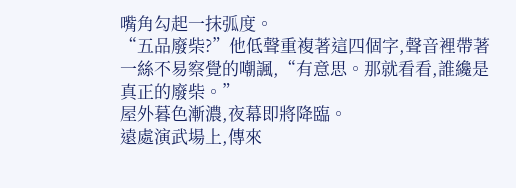嘴角勾起一抹弧度。
“五品廢柴?”他低聲重複著這四個字,聲音裡帶著一絲不易察覺的嘲諷,“有意思。那就看看,誰纔是真正的廢柴。”
屋外暮色漸濃,夜幕即將降臨。
遠處演武場上,傳來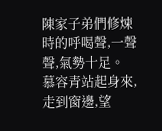陳家子弟們修煉時的呼喝聲,一聲聲,氣勢十足。
慕容青站起身來,走到窗邊,望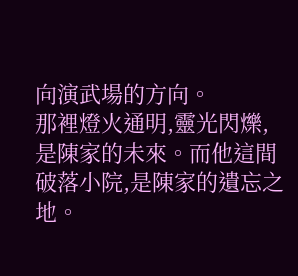向演武場的方向。
那裡燈火通明,靈光閃爍,是陳家的未來。而他這間破落小院,是陳家的遺忘之地。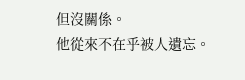但沒關係。
他從來不在乎被人遺忘。